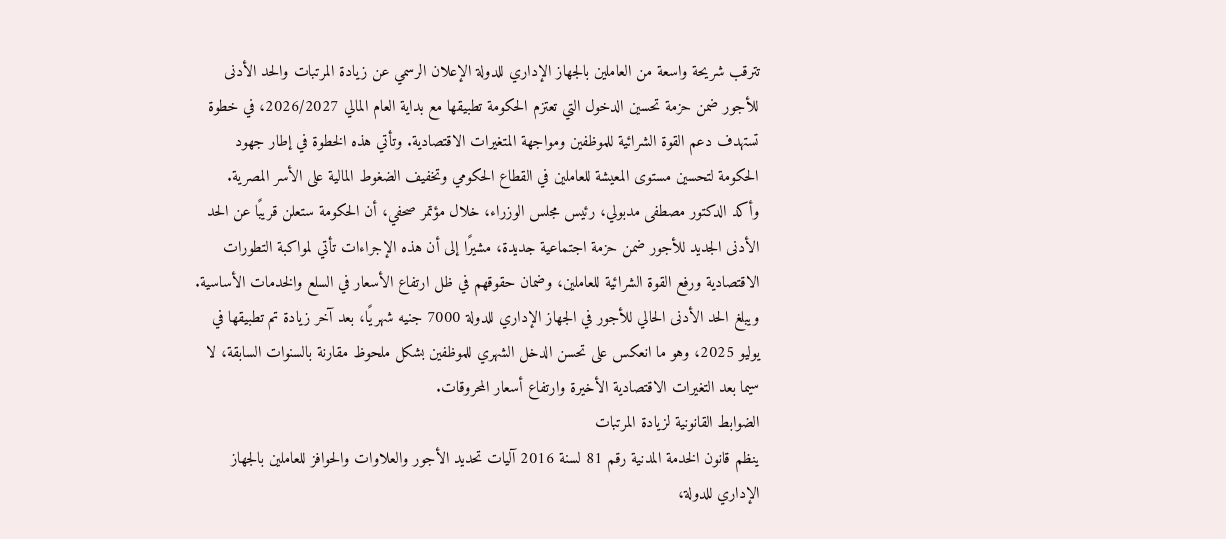تترقب شريحة واسعة من العاملين بالجهاز الإداري للدولة الإعلان الرسمي عن زيادة المرتبات والحد الأدنى للأجور ضمن حزمة تحسين الدخول التي تعتزم الحكومة تطبيقها مع بداية العام المالي 2026/2027، في خطوة تستهدف دعم القوة الشرائية للموظفين ومواجهة المتغيرات الاقتصادية. وتأتي هذه الخطوة في إطار جهود الحكومة لتحسين مستوى المعيشة للعاملين في القطاع الحكومي وتخفيف الضغوط المالية على الأسر المصرية.
وأكد الدكتور مصطفى مدبولي، رئيس مجلس الوزراء، خلال مؤتمر صحفي، أن الحكومة ستعلن قريبًا عن الحد الأدنى الجديد للأجور ضمن حزمة اجتماعية جديدة، مشيرًا إلى أن هذه الإجراءات تأتي لمواكبة التطورات الاقتصادية ورفع القوة الشرائية للعاملين، وضمان حقوقهم في ظل ارتفاع الأسعار في السلع والخدمات الأساسية.
ويبلغ الحد الأدنى الحالي للأجور في الجهاز الإداري للدولة 7000 جنيه شهريًا، بعد آخر زيادة تم تطبيقها في يوليو 2025، وهو ما انعكس على تحسن الدخل الشهري للموظفين بشكل ملحوظ مقارنة بالسنوات السابقة، لا سيما بعد التغيرات الاقتصادية الأخيرة وارتفاع أسعار المحروقات.
الضوابط القانونية لزيادة المرتبات
ينظم قانون الخدمة المدنية رقم 81 لسنة 2016 آليات تحديد الأجور والعلاوات والحوافز للعاملين بالجهاز الإداري للدولة،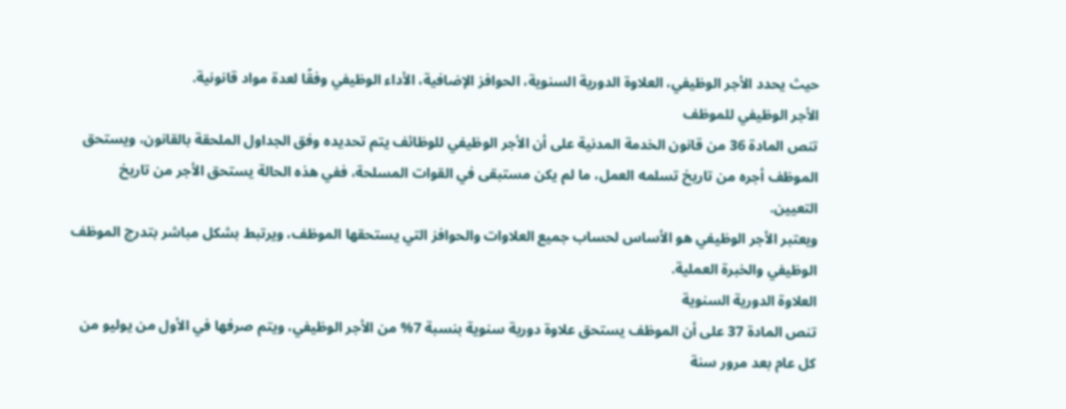حيث يحدد الأجر الوظيفي، العلاوة الدورية السنوية، الحوافز الإضافية، الأداء الوظيفي وفقًا لعدة مواد قانونية.
الأجر الوظيفي للموظف
تنص المادة 36 من قانون الخدمة المدنية على أن الأجر الوظيفي للوظائف يتم تحديده وفق الجداول الملحقة بالقانون، ويستحق الموظف أجره من تاريخ تسلمه العمل، ما لم يكن مستبقى في القوات المسلحة، ففي هذه الحالة يستحق الأجر من تاريخ التعيين.
ويعتبر الأجر الوظيفي هو الأساس لحساب جميع العلاوات والحوافز التي يستحقها الموظف، ويرتبط بشكل مباشر بتدرج الموظف الوظيفي والخبرة العملية.
العلاوة الدورية السنوية
تنص المادة 37 على أن الموظف يستحق علاوة دورية سنوية بنسبة 7% من الأجر الوظيفي، ويتم صرفها في الأول من يوليو من كل عام بعد مرور سنة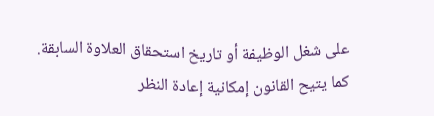على شغل الوظيفة أو تاريخ استحقاق العلاوة السابقة.
كما يتيح القانون إمكانية إعادة النظر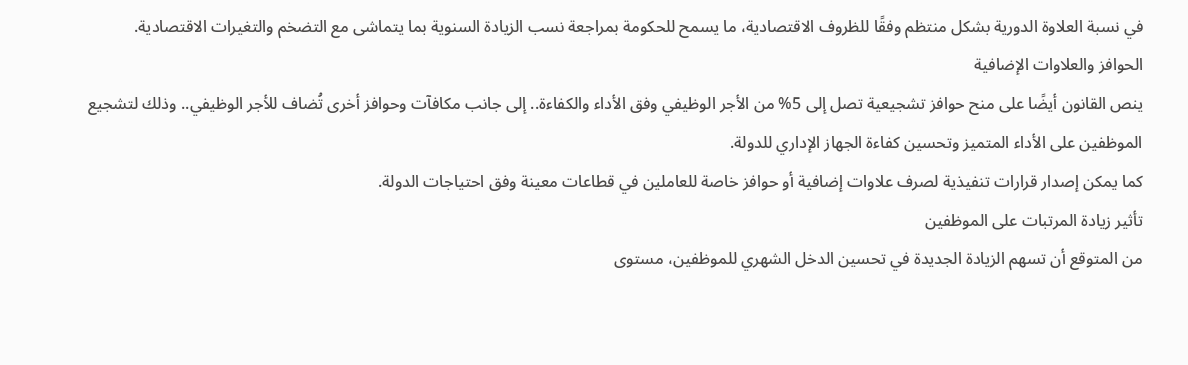في نسبة العلاوة الدورية بشكل منتظم وفقًا للظروف الاقتصادية، ما يسمح للحكومة بمراجعة نسب الزيادة السنوية بما يتماشى مع التضخم والتغيرات الاقتصادية.
الحوافز والعلاوات الإضافية
ينص القانون أيضًا على منح حوافز تشجيعية تصل إلى 5% من الأجر الوظيفي وفق الأداء والكفاءة.. إلى جانب مكافآت وحوافز أخرى تُضاف للأجر الوظيفي.. وذلك لتشجيع الموظفين على الأداء المتميز وتحسين كفاءة الجهاز الإداري للدولة.
كما يمكن إصدار قرارات تنفيذية لصرف علاوات إضافية أو حوافز خاصة للعاملين في قطاعات معينة وفق احتياجات الدولة.
تأثير زيادة المرتبات على الموظفين
من المتوقع أن تسهم الزيادة الجديدة في تحسين الدخل الشهري للموظفين، مستوى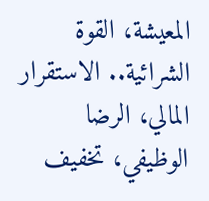المعيشة، القوة الشرائية.. الاستقرار المالي، الرضا الوظيفي، تخفيف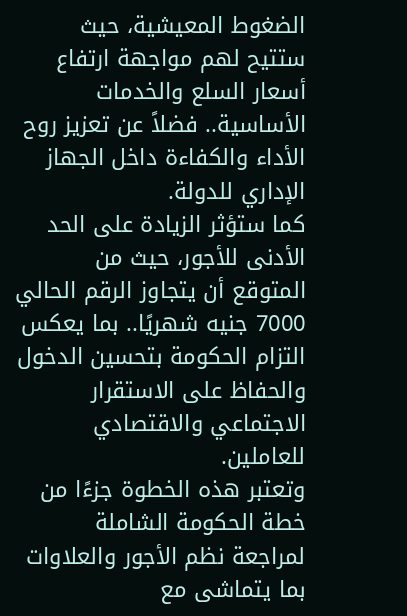الضغوط المعيشية، حيث ستتيح لهم مواجهة ارتفاع أسعار السلع والخدمات الأساسية.. فضلاً عن تعزيز روح الأداء والكفاءة داخل الجهاز الإداري للدولة.
كما ستؤثر الزيادة على الحد الأدنى للأجور، حيث من المتوقع أن يتجاوز الرقم الحالي 7000 جنيه شهريًا.. بما يعكس التزام الحكومة بتحسين الدخول والحفاظ على الاستقرار الاجتماعي والاقتصادي للعاملين.
وتعتبر هذه الخطوة جزءًا من خطة الحكومة الشاملة لمراجعة نظم الأجور والعلاوات بما يتماشى مع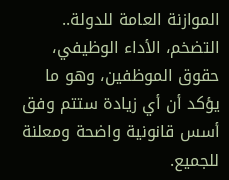الموازنة العامة للدولة.. التضخم، الأداء الوظيفي، حقوق الموظفين، وهو ما يؤكد أن أي زيادة ستتم وفق أسس قانونية واضحة ومعلنة للجميع.